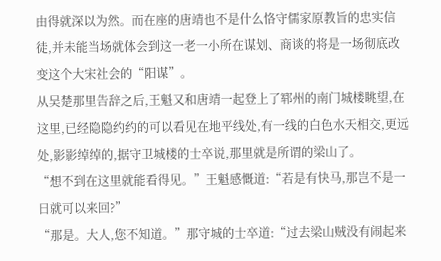由得就深以为然。而在座的唐靖也不是什么恪守儒家原教旨的忠实信徒,并未能当场就体会到这一老一小所在谋划、商谈的将是一场彻底改变这个大宋社会的“阳谋”。
从吴楚那里告辞之后,王魁又和唐靖一起登上了郓州的南门城楼眺望,在这里,已经隐隐约约的可以看见在地平线处,有一线的白色水天相交,更远处,影影绰绰的,据守卫城楼的士卒说,那里就是所谓的梁山了。
“想不到在这里就能看得见。”王魁感慨道:“若是有快马,那岂不是一日就可以来回?”
“那是。大人,您不知道。”那守城的士卒道:“过去梁山贼没有闹起来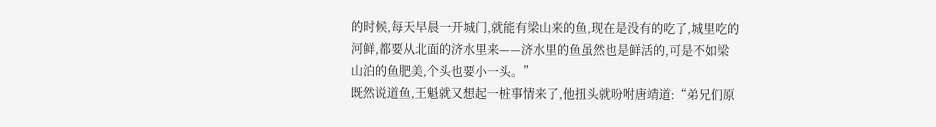的时候,每天早晨一开城门,就能有梁山来的鱼,现在是没有的吃了,城里吃的河鲜,都要从北面的济水里来——济水里的鱼虽然也是鲜活的,可是不如梁山泊的鱼肥美,个头也要小一头。”
既然说道鱼,王魁就又想起一桩事情来了,他扭头就吩咐唐靖道:“弟兄们原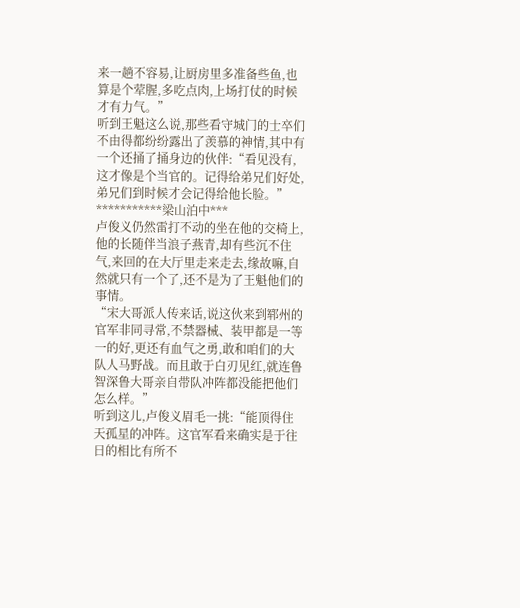来一趟不容易,让厨房里多准备些鱼,也算是个荤腥,多吃点肉,上场打仗的时候才有力气。”
听到王魁这么说,那些看守城门的士卒们不由得都纷纷露出了羡慕的神情,其中有一个还捅了捅身边的伙伴:“看见没有,这才像是个当官的。记得给弟兄们好处,弟兄们到时候才会记得给他长脸。”
***********梁山泊中***
卢俊义仍然雷打不动的坐在他的交椅上,他的长随伴当浪子燕青,却有些沉不住气,来回的在大厅里走来走去,缘故嘛,自然就只有一个了,还不是为了王魁他们的事情。
“宋大哥派人传来话,说这伙来到郓州的官军非同寻常,不禁器械、装甲都是一等一的好,更还有血气之勇,敢和咱们的大队人马野战。而且敢于白刃见红,就连鲁智深鲁大哥亲自带队冲阵都没能把他们怎么样。”
听到这儿,卢俊义眉毛一挑:“能顶得住天孤星的冲阵。这官军看来确实是于往日的相比有所不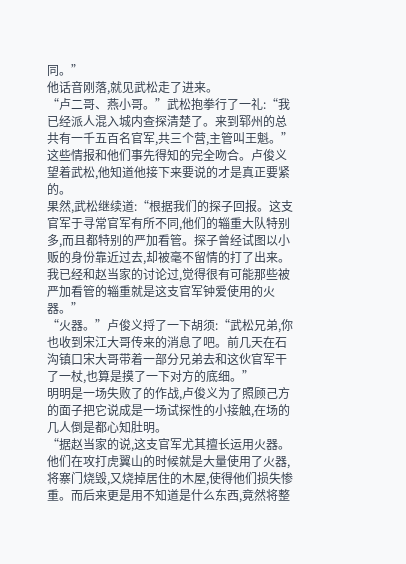同。”
他话音刚落,就见武松走了进来。
“卢二哥、燕小哥。”武松抱拳行了一礼:“我已经派人混入城内查探清楚了。来到郓州的总共有一千五百名官军,共三个营,主管叫王魁。”
这些情报和他们事先得知的完全吻合。卢俊义望着武松,他知道他接下来要说的才是真正要紧的。
果然,武松继续道:“根据我们的探子回报。这支官军于寻常官军有所不同,他们的辎重大队特别多,而且都特别的严加看管。探子曾经试图以小贩的身份靠近过去,却被毫不留情的打了出来。我已经和赵当家的讨论过,觉得很有可能那些被严加看管的辎重就是这支官军钟爱使用的火器。”
“火器。”卢俊义捋了一下胡须:“武松兄弟,你也收到宋江大哥传来的消息了吧。前几天在石沟镇口宋大哥带着一部分兄弟去和这伙官军干了一杖,也算是摸了一下对方的底细。”
明明是一场失败了的作战,卢俊义为了照顾己方的面子把它说成是一场试探性的小接触,在场的几人倒是都心知肚明。
“据赵当家的说,这支官军尤其擅长运用火器。他们在攻打虎翼山的时候就是大量使用了火器,将寨门烧毁,又烧掉居住的木屋,使得他们损失惨重。而后来更是用不知道是什么东西,竟然将整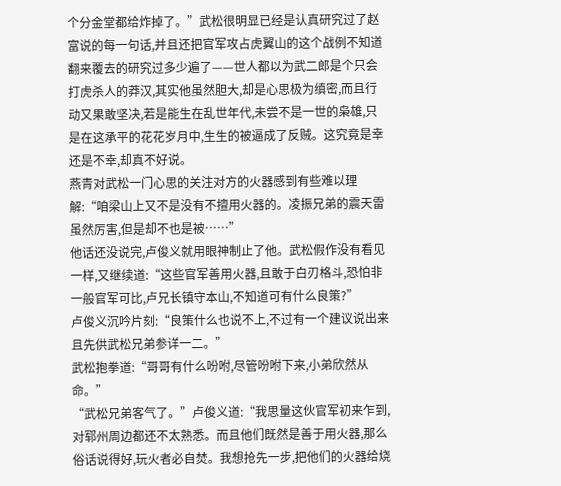个分金堂都给炸掉了。”武松很明显已经是认真研究过了赵富说的每一句话,并且还把官军攻占虎翼山的这个战例不知道翻来覆去的研究过多少遍了——世人都以为武二郎是个只会打虎杀人的莽汉,其实他虽然胆大,却是心思极为缜密,而且行动又果敢坚决,若是能生在乱世年代,未尝不是一世的枭雄,只是在这承平的花花岁月中,生生的被逼成了反贼。这究竟是幸还是不幸,却真不好说。
燕青对武松一门心思的关注对方的火器感到有些难以理解:“咱梁山上又不是没有不擅用火器的。凌振兄弟的震天雷虽然厉害,但是却不也是被……”
他话还没说完,卢俊义就用眼神制止了他。武松假作没有看见一样,又继续道:“这些官军善用火器,且敢于白刃格斗,恐怕非一般官军可比,卢兄长镇守本山,不知道可有什么良策?”
卢俊义沉吟片刻:“良策什么也说不上,不过有一个建议说出来且先供武松兄弟参详一二。”
武松抱拳道:“哥哥有什么吩咐,尽管吩咐下来,小弟欣然从命。”
“武松兄弟客气了。”卢俊义道:“我思量这伙官军初来乍到,对郓州周边都还不太熟悉。而且他们既然是善于用火器,那么俗话说得好,玩火者必自焚。我想抢先一步,把他们的火器给烧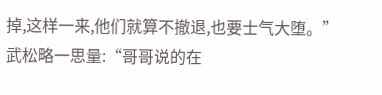掉,这样一来,他们就算不撤退,也要士气大堕。”
武松略一思量:“哥哥说的在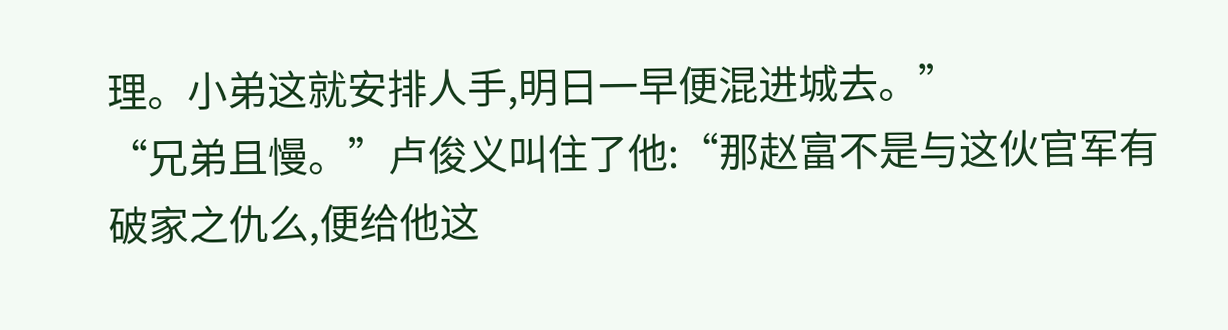理。小弟这就安排人手,明日一早便混进城去。”
“兄弟且慢。”卢俊义叫住了他:“那赵富不是与这伙官军有破家之仇么,便给他这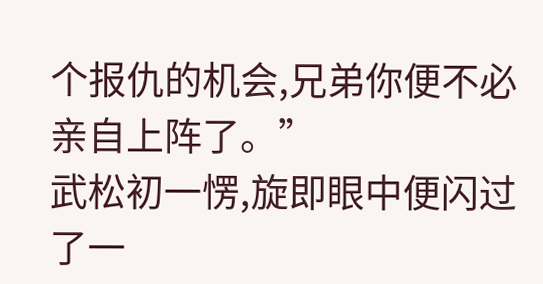个报仇的机会,兄弟你便不必亲自上阵了。”
武松初一愣,旋即眼中便闪过了一